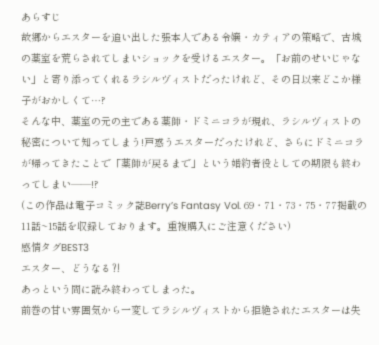あらすじ
故郷からエスターを追い出した張本人である令嬢・カティアの策略で、古城の薬室を荒らされてしまいショックを受けるエスター。「お前のせいじゃない」と寄り添ってくれるラシルヴィストだったけれど、その日以来どこか様子がおかしくて…?
そんな中、薬室の元の主である薬師・ドミニコラが現れ、ラシルヴィストの秘密について知ってしまう!戸惑うエスターだったけれど、さらにドミニコラが帰ってきたことで「薬師が戻るまで」という婚約者役としての期限も終わってしまい――!?
(この作品は電子コミック誌Berry’s Fantasy Vol. 69・71・73・75・77掲載の11話~15話を収録しております。重複購入にご注意ください)
感情タグBEST3
エスター、どうなる⁈
あっという間に読み終わってしまった。
前巻の甘い雰囲気から一変してラシルヴィストから拒絶されたエスターは失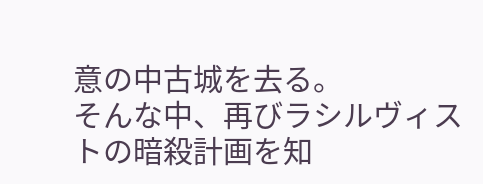意の中古城を去る。
そんな中、再びラシルヴィストの暗殺計画を知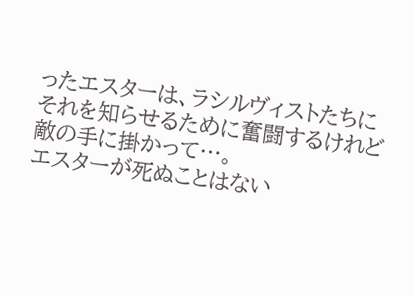ったエスターは、ラシルヴィストたちにそれを知らせるために奮闘するけれど敵の手に掛かって…。
エスターが死ぬことはない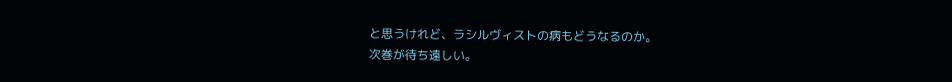と思うけれど、ラシルヴィストの病もどうなるのか。
次巻が待ち遠しい。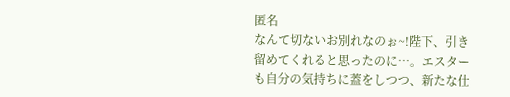匿名
なんて切ないお別れなのぉ~!陛下、引き留めてくれると思ったのに…。エスターも自分の気持ちに蓋をしつつ、新たな仕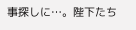事探しに…。陛下たち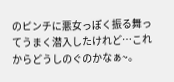のピンチに悪女っぽく振る舞ってうまく潜入したけれど…これからどうしのぐのかなぁ~。